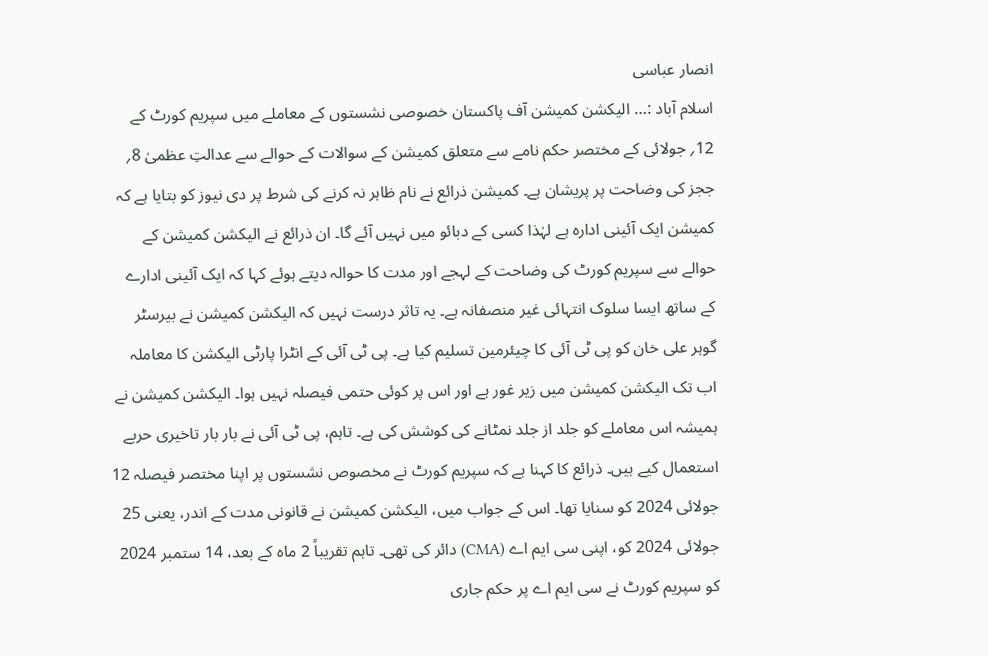انصار عباسی
اسلام آباد :… الیکشن کمیشن آف پاکستان خصوصی نشستوں کے معاملے میں سپریم کورٹ کے 12؍ جولائی کے مختصر حکم نامے سے متعلق کمیشن کے سوالات کے حوالے سے عدالتِ عظمیٰ 8؍ ججز کی وضاحت پر پریشان ہے۔ کمیشن ذرائع نے نام ظاہر نہ کرنے کی شرط پر دی نیوز کو بتایا ہے کہ کمیشن ایک آئینی ادارہ ہے لہٰذا کسی کے دبائو میں نہیں آئے گا۔ ان ذرائع نے الیکشن کمیشن کے حوالے سے سپریم کورٹ کی وضاحت کے لہجے اور مدت کا حوالہ دیتے ہوئے کہا کہ ایک آئینی ادارے کے ساتھ ایسا سلوک انتہائی غیر منصفانہ ہے۔ یہ تاثر درست نہیں کہ الیکشن کمیشن نے بیرسٹر گوہر علی خان کو پی ٹی آئی کا چیئرمین تسلیم کیا ہے۔ پی ٹی آئی کے انٹرا پارٹی الیکشن کا معاملہ اب تک الیکشن کمیشن میں زیر غور ہے اور اس پر کوئی حتمی فیصلہ نہیں ہوا۔ الیکشن کمیشن نے ہمیشہ اس معاملے کو جلد از جلد نمٹانے کی کوشش کی ہے۔ تاہم، پی ٹی آئی نے بار بار تاخیری حربے استعمال کیے ہیں۔ ذرائع کا کہنا ہے کہ سپریم کورٹ نے مخصوص نشستوں پر اپنا مختصر فیصلہ 12 جولائی 2024 کو سنایا تھا۔ اس کے جواب میں، الیکشن کمیشن نے قانونی مدت کے اندر، یعنی 25 جولائی 2024 کو، اپنی سی ایم اے (CMA) دائر کی تھی۔ تاہم تقریباً 2 ماہ کے بعد، 14 ستمبر 2024 کو سپریم کورٹ نے سی ایم اے پر حکم جاری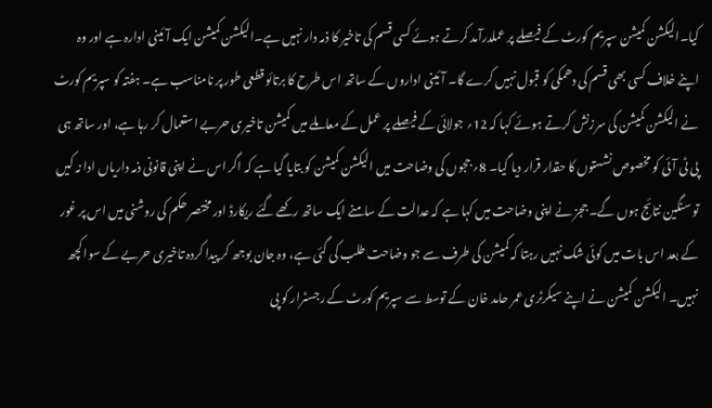کیا۔الیکشن کمیشن سپریم کورٹ کے فیصلے پر عملدرآمد کرتے ہوئے کسی قسم کی تاخیر کا ذمہ دار نہیں ہے۔الیکشن کمیشن ایک آئینی ادارہ ہے اور وہ اپنے خلاف کسی بھی قسم کی دھمکی کو قبول نہیں کرے گا۔ آئینی اداروں کے ساتھ اس طرح کا برتائو قطعی طور پر نامناسب ہے۔ ہفتہ کو سپریم کورٹ نے الیکشن کمیشن کی سرزنش کرتے ہوئے کہا کہ 12؍ جولائی کے فیصلے پر عمل کے معاملے میں کمیشن تاخیری حربے استعمال کر رہا ہے، اور ساتھ ہی پی ٹی آئی کو مخصوص نشستوں کا حقدار قرار دیا گیا۔ 8؍ ججوں کی وضاحت میں الیکشن کمیشن کو بتایا گیا ہے کہ اگر اس نے اپنی قانونی ذمہ داریاں ادا نہ کیں تو سنگین نتائج ہوں گے۔ ججز نے اپنی وضاحت میں کہا ہے کہ عدالت کے سامنے ایک ساتھ رکھے گئے ریکارڈ اور مختصر حکم کی روشنی میں اس پر غور کے بعد اس بات میں کوئی شک نہیں رہتا کہ کمیشن کی طرف سے جو وضاحت طلب کی گئی ہے، وہ جان بوجھ کر پیدا کردہ تاخیری حربے کے سوا کچھ نہیں۔ الیکشن کمیشن نے اپنے سیکرٹری عمر حامد خان کے توسط سے سپریم کورٹ کے رجسٹرار کو پی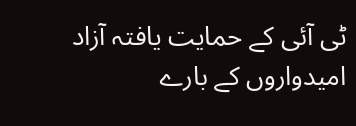ٹی آئی کے حمایت یافتہ آزاد امیدواروں کے بارے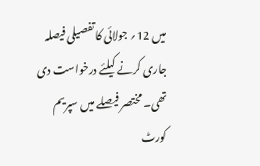میں 12؍ جولائی کا تفصیلی فیصلہ جاری کرنے کیلئے درخواست دی تھی۔ مختصر فیصلے میں سپریم کورٹ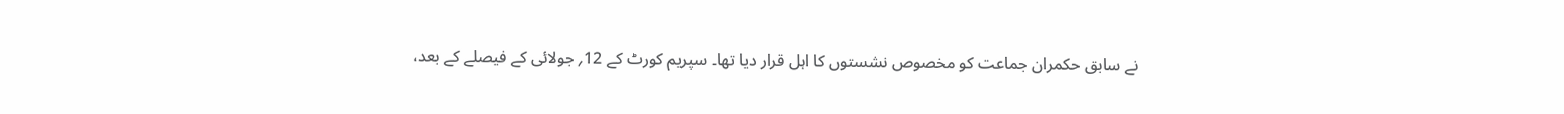نے سابق حکمران جماعت کو مخصوص نشستوں کا اہل قرار دیا تھا۔ سپریم کورٹ کے 12؍ جولائی کے فیصلے کے بعد،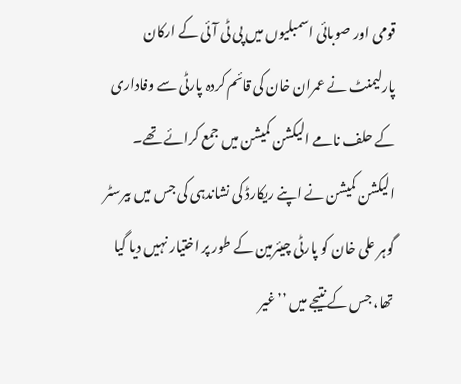قومی اور صوبائی اسمبلیوں میں پی ٹی آئی کے ارکان پارلیمنٹ نے عمران خان کی قائم کردہ پارٹی سے وفاداری کے حلف نامے الیکشن کمیشن میں جمع کرائے تھے۔ الیکشن کمیشن نے اپنے ریکارڈ کی نشاندہی کی جس میں بیرسٹر گوہر علی خان کو پارٹی چیئرمین کے طور پر اختیار نہیں دیا گیا تھا، جس کے نتیجے میں ’’غیر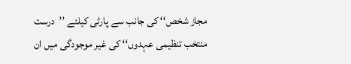مجاز شخص‘‘ کی جانب سے پارٹی کیلئے ’’درست منتخب تنظیمی عہدوں‘‘ کی غیر موجودگی میں ان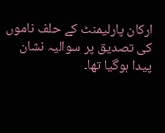ارکان پارلیمنٹ کے حلف ناموں کی تصدیق پر سوالیہ نشان پیدا ہوگیا تھا۔